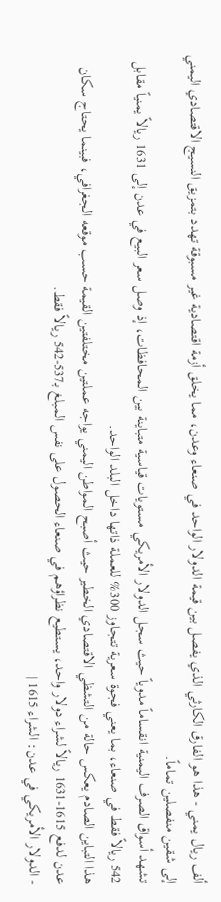ألف ريال يمني - هذا هو الفارق الكارثي الذي يفصل بين قيمة الدولار الواحد في صنعاء وعدن، مما يخلق أزمة اقتصادية غير مسبوقة تهدد بتمزيق النسيج الاقتصادي اليمني إلى شقين منفصلين تماماً.
تشهد أسواق الصرف اليمنية انقساماً مدوياً حيث سجل الدولار الأمريكي مستويات قياسية متباينة بين المحافظات، إذ وصل سعر البيع في عدن إلى 1631 ريالاً يمنياً مقابل 542 ريالاً فقط في صنعاء، بما يعني فجوة سعرية تتجاوز 300% للعملة ذاتها داخل البلد الواحد.
هذا التباين الصادم يعكس حالة من التشظي الاقتصادي الخطير حيث أصبح المواطن اليمني يواجه عملتين مختلفتين القيمة حسب موقعه الجغرافي، فبينما يحتاج سكان عدن لدفع 1615-1631 ريالاً لشراء دولار واحد، يستطيع نظراؤهم في صنعاء الحصول على نفس المبلغ بـ537-542 ريالاً فقط.
- الدولار الأمريكي في عدن: الشراء 1615 |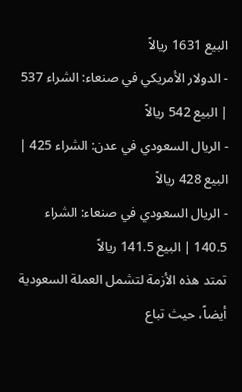البيع 1631 ريالاً
- الدولار الأمريكي في صنعاء: الشراء 537 | البيع 542 ريالاً
- الريال السعودي في عدن: الشراء 425 | البيع 428 ريالاً
- الريال السعودي في صنعاء: الشراء 140.5 | البيع 141.5 ريالاً
تمتد هذه الأزمة لتشمل العملة السعودية أيضاً، حيث تباع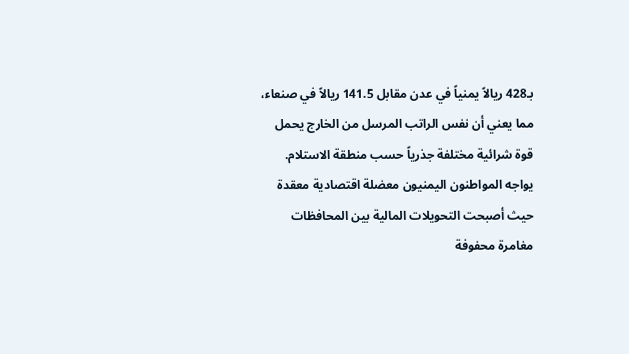بـ428 ريالاً يمنياً في عدن مقابل 141.5 ريالاً في صنعاء، مما يعني أن نفس الراتب المرسل من الخارج يحمل قوة شرائية مختلفة جذرياً حسب منطقة الاستلام.
يواجه المواطنون اليمنيون معضلة اقتصادية معقدة حيث أصبحت التحويلات المالية بين المحافظات مغامرة محفوفة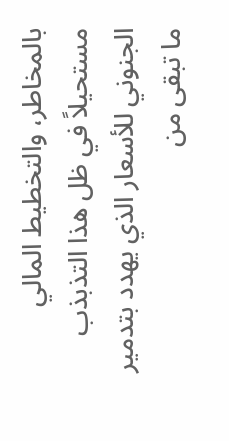بالمخاطر، والتخطيط المالي مستحيلاً في ظل هذا التذبذب الجنوني للأسعار الذي يهدد بتدمير ما تبقى من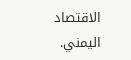الاقتصاد اليمني.